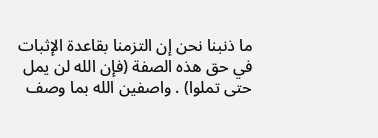ما ذنبنا نحن إن التزمنا بقاعدة الإثبات في حق هذه الصفة (فإن الله لن يمل حتى تملوا) . واصفين الله بما وصف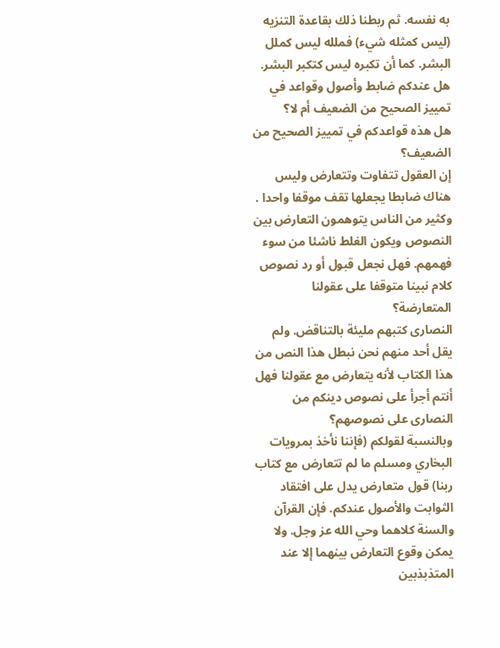به نفسه. ثم ربطنا ذلك بقاعدة التنزيه (ليس كمثله شيء) فملله ليس كملل البشر. كما أن تكبره ليس كتكبر البشر.
هل عندكم ضابط وأصول وقواعد في تمييز الصحيح من الضعيف أم لا؟
هل هذه قواعدكم في تمييز الصحيح من الضعيف؟
إن العقول تتفاوت وتتعارض وليس هناك ضابطا يجعلها تقف موقفا واحدا . وكثير من الناس يتوهمون التعارض بين النصوص ويكون الغلط ناشئا من سوء فهمهم. فهل نجعل قبول أو رد نصوص كلام نبينا متوقفا على عقولنا المتعارضة؟
النصارى كتبهم مليئة بالتناقض. ولم يقل أحد منهم نحن نبطل هذا النص من هذا الكتاب لأنه يتعارض مع عقولنا فهل أنتم أجرأ على نصوص دينكم من النصارى على نصوصهم؟
وبالنسبة لقولكم (فإننا نأخذ بمرويات البخاري ومسلم ما لم تتعارض مع كتاب ربنا) قول متعارض يدل على افتقاد الثوابت والأصول عندكم. فإن القرآن والسنة كلاهما وحي الله عز وجل. ولا يمكن وقوع التعارض بينهما إلا عند المتذبذبين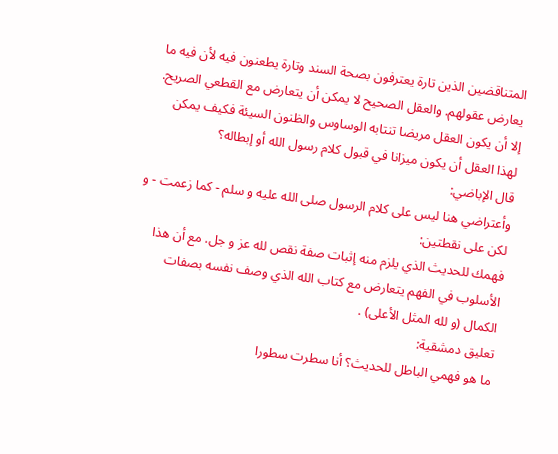المتناقضين الذين تارة يعترفون بصحة السند وتارة يطعنون فيه لأن فيه ما يعارض عقولهم. والعقل الصحيح لا يمكن أن يتعارض مع القطعي الصريح. إلا أن يكون العقل مريضا تنتابه الوساوس والظنون السيئة فكيف يمكن لهذا العقل أن يكون ميزانا في قبول كلام رسول الله أو إبطاله؟
قال الإباضي:
وأعتراضي هنا ليس على كلام الرسول صلى الله عليه و سلم - كما زعمت - و لكن على نقطتين:
فهمك للحديث الذي يلزم منه إثبات صفة نقص لله عز و جل. مع أن هذا الأسلوب في الفهم يتعارض مع كتاب الله الذي وصف نفسه بصفات الكمال (و لله المثل الأعلى) .
تعليق دمشقية:
ما هو فهمي الباطل للحديث؟ أنا سطرت سطورا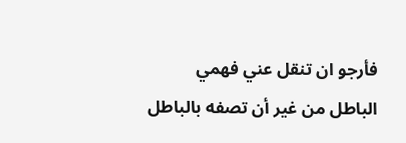فأرجو ان تنقل عني فهمي الباطل من غير أن تصفه بالباطل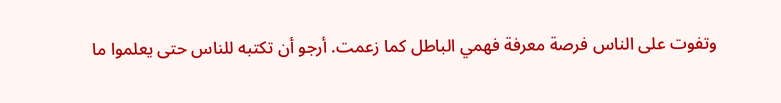وتفوت على الناس فرصة معرفة فهمي الباطل كما زعمت. أرجو أن تكتبه للناس حتى يعلموا ما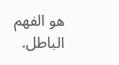هو الفهم الباطل.